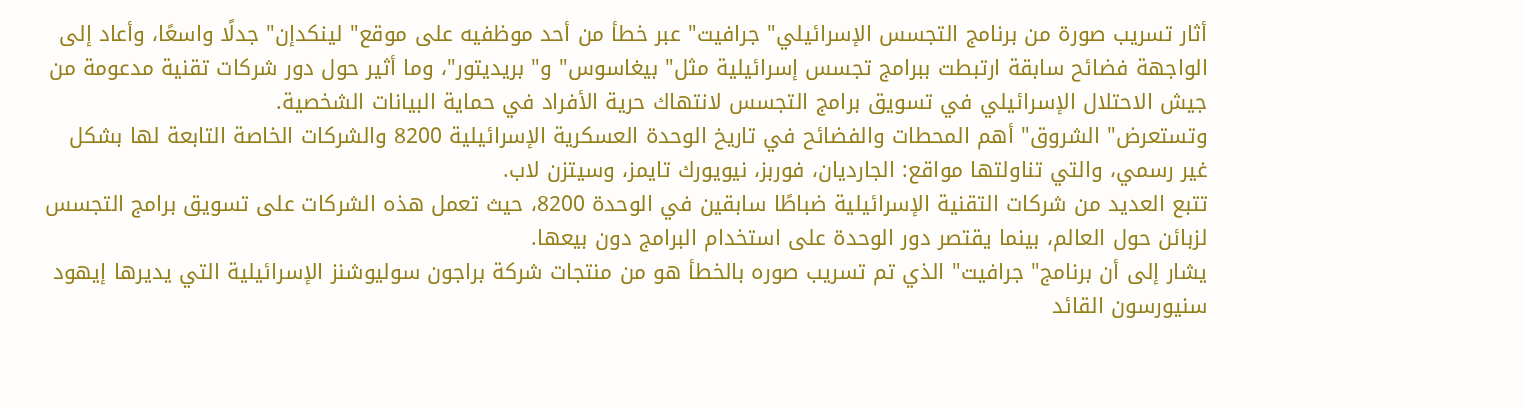أثار تسريب صورة من برنامج التجسس الإسرائيلي" جرافيت" عبر خطأ من أحد موظفيه على موقع" لينكدإن" جدلًا واسعًا، وأعاد إلى الواجهة فضائح سابقة ارتبطت ببرامج تجسس إسرائيلية مثل" بيغاسوس" و" بريديتور"، وما أثير حول دور شركات تقنية مدعومة من جيش الاحتلال الإسرائيلي في تسويق برامج التجسس لانتهاك حرية الأفراد في حماية البيانات الشخصية.
وتستعرض" الشروق" أهم المحطات والفضائح في تاريخ الوحدة العسكرية الإسرائيلية 8200 والشركات الخاصة التابعة لها بشكل غير رسمي، والتي تناولتها مواقع: الجارديان، فوربز، نيويورك تايمز، وسيتزن لاب.
تتبع العديد من شركات التقنية الإسرائيلية ضباطًا سابقين في الوحدة 8200، حيث تعمل هذه الشركات على تسويق برامج التجسس لزبائن حول العالم، بينما يقتصر دور الوحدة على استخدام البرامج دون بيعها.
يشار إلى أن برنامج" جرافيت" الذي تم تسريب صوره بالخطأ هو من منتجات شركة براجون سوليوشنز الإسرائيلية التي يديرها إيهود سنيورسون القائد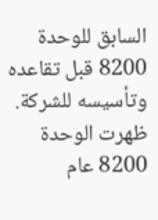السابق للوحدة 8200 قبل تقاعده وتأسيسه للشركة.
ظهرت الوحدة 8200 عام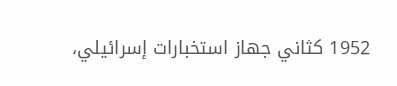1952 كثاني جهاز استخبارات إسرائيلي،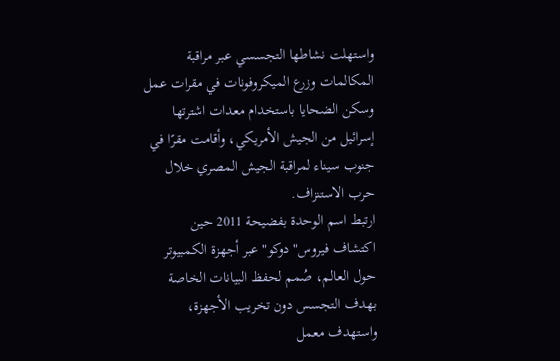واستهلت نشاطها التجسسي عبر مراقبة المكالمات وزرع الميكروفونات في مقرات عمل وسكن الضحايا باستخدام معدات اشترتها إسرائيل من الجيش الأمريكي، وأقامت مقرًا في جنوب سيناء لمراقبة الجيش المصري خلال حرب الاستنزاف.
ارتبط اسم الوحدة بفضيحة 2011 حين اكتشاف فيروس" دوكو" عبر أجهزة الكمبيوتر حول العالم، صُمم لحفظ البيانات الخاصة بهدف التجسس دون تخريب الأجهزة، واستهدف معمل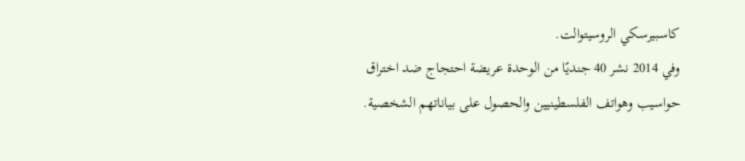كاسبيرسكي الروسيتوالت.
وفي 2014 نشر 40 جنديًا من الوحدة عريضة احتجاج ضد اختراق حواسيب وهواتف الفلسطينيين والحصول على بياناتهم الشخصية.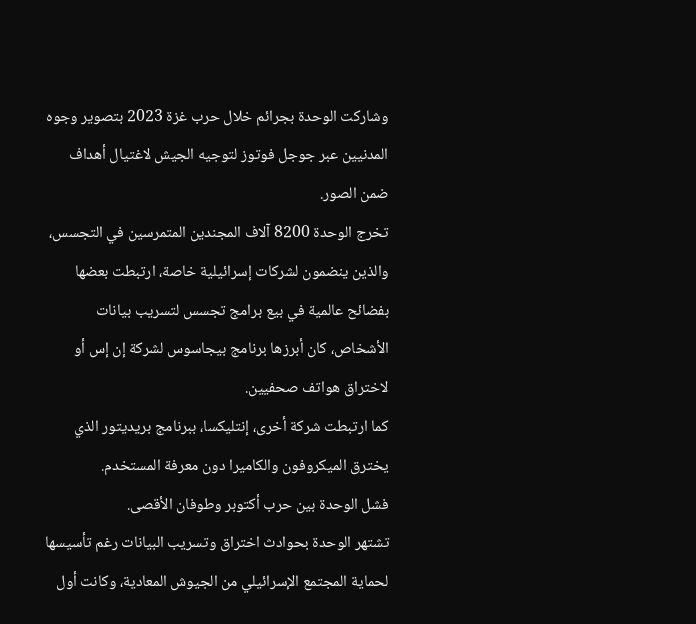وشاركت الوحدة بجرائم خلال حرب غزة 2023 بتصوير وجوه المدنيين عبر جوجل فوتوز لتوجيه الجيش لاغتيال أهداف ضمن الصور.
تخرج الوحدة 8200 آلاف المجندين المتمرسين في التجسس، والذين ينضمون لشركات إسرائيلية خاصة، ارتبطت بعضها بفضائح عالمية في بيع برامج تجسس لتسريب بيانات الأشخاص، كان أبرزها برنامج بيجاسوس لشركة إن إس أو لاختراق هواتف صحفيين.
كما ارتبطت شركة أخرى، إنتليكسا، ببرنامج بريديتور الذي يخترق الميكروفون والكاميرا دون معرفة المستخدم.
فشل الوحدة بين حرب أكتوبر وطوفان الأقصى.
تشتهر الوحدة بحوادث اختراق وتسريب البيانات رغم تأسيسها لحماية المجتمع الإسرائيلي من الجيوش المعادية، وكانت أول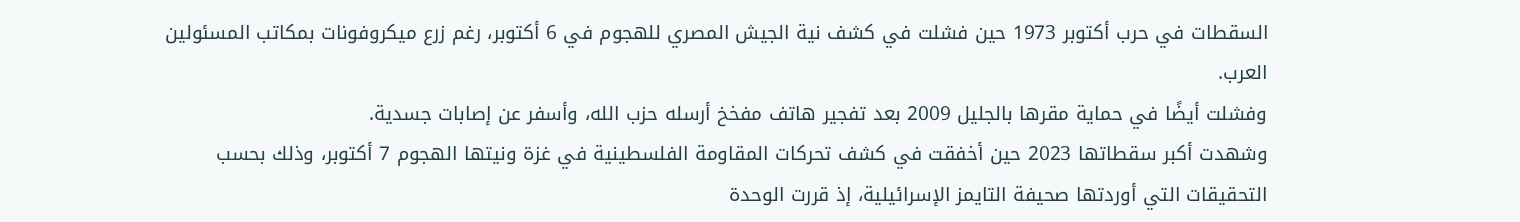السقطات في حرب أكتوبر 1973 حين فشلت في كشف نية الجيش المصري للهجوم في 6 أكتوبر، رغم زرع ميكروفونات بمكاتب المسئولين العرب.
وفشلت أيضًا في حماية مقرها بالجليل 2009 بعد تفجير هاتف مفخخ أرسله حزب الله، وأسفر عن إصابات جسدية.
وشهدت أكبر سقطاتها 2023 حين أخفقت في كشف تحركات المقاومة الفلسطينية في غزة ونيتها الهجوم 7 أكتوبر، وذلك بحسب التحقيقات التي أوردتها صحيفة التايمز الإسرائيلية، إذ قررت الوحدة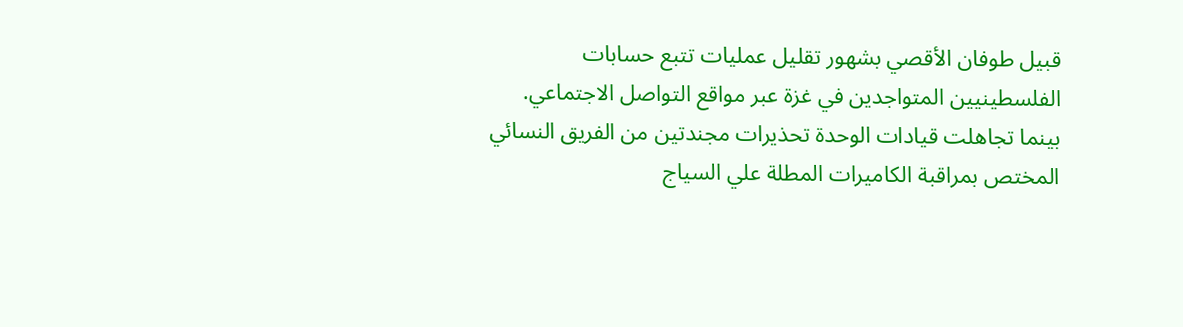قبيل طوفان الأقصي بشهور تقليل عمليات تتبع حسابات الفلسطينيين المتواجدين في غزة عبر مواقع التواصل الاجتماعي.
بينما تجاهلت قيادات الوحدة تحذيرات مجندتين من الفريق النسائي المختص بمراقبة الكاميرات المطلة علي السياج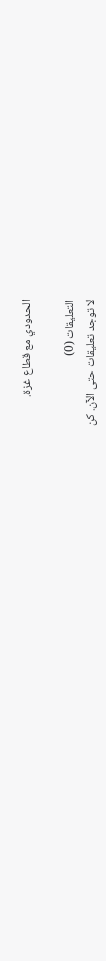الحدودي مع قطاع غزة.

التعليقات (0)
لا توجد تعليقات حتى الآن. كن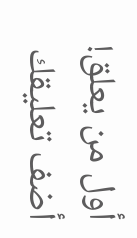أول من يعلق!
أضف تعليقك